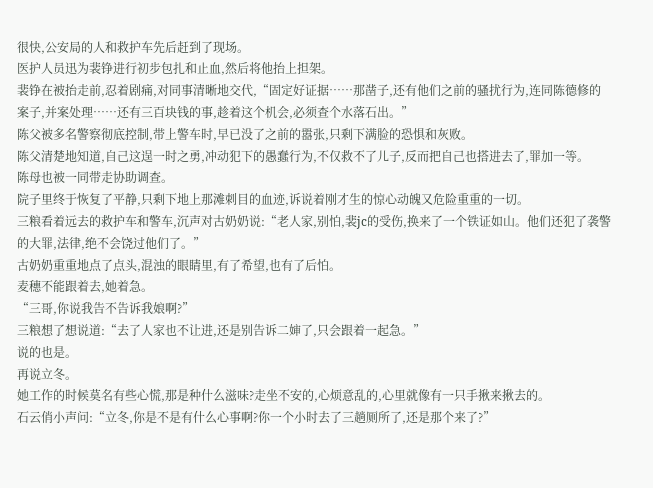很快,公安局的人和救护车先后赶到了现场。
医护人员迅为裴铮进行初步包扎和止血,然后将他抬上担架。
裴铮在被抬走前,忍着剧痛,对同事清晰地交代,“固定好证据……那凿子,还有他们之前的骚扰行为,连同陈德修的案子,并案处理……还有三百块钱的事,趁着这个机会,必须查个水落石出。”
陈父被多名警察彻底控制,带上警车时,早已没了之前的嚣张,只剩下满脸的恐惧和灰败。
陈父清楚地知道,自己这逞一时之勇,冲动犯下的愚蠢行为,不仅救不了儿子,反而把自己也搭进去了,罪加一等。
陈母也被一同带走协助调查。
院子里终于恢复了平静,只剩下地上那滩刺目的血迹,诉说着刚才生的惊心动魄又危险重重的一切。
三粮看着远去的救护车和警车,沉声对古奶奶说:“老人家,别怕,裴jc的受伤,换来了一个铁证如山。他们还犯了袭警的大罪,法律,绝不会饶过他们了。”
古奶奶重重地点了点头,混浊的眼睛里,有了希望,也有了后怕。
麦穗不能跟着去,她着急。
“三哥,你说我告不告诉我娘啊?”
三粮想了想说道:“去了人家也不让进,还是别告诉二婶了,只会跟着一起急。”
说的也是。
再说立冬。
她工作的时候莫名有些心慌,那是种什么滋味?走坐不安的,心烦意乱的,心里就像有一只手揪来揪去的。
石云俏小声问:“立冬,你是不是有什么心事啊?你一个小时去了三趟厕所了,还是那个来了?”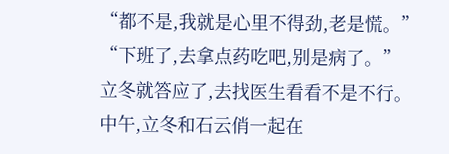“都不是,我就是心里不得劲,老是慌。”
“下班了,去拿点药吃吧,别是病了。”
立冬就答应了,去找医生看看不是不行。
中午,立冬和石云俏一起在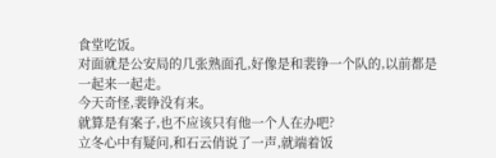食堂吃饭。
对面就是公安局的几张熟面孔,好像是和裴铮一个队的,以前都是一起来一起走。
今天奇怪,裴铮没有来。
就算是有案子,也不应该只有他一个人在办吧?
立冬心中有疑问,和石云俏说了一声,就端着饭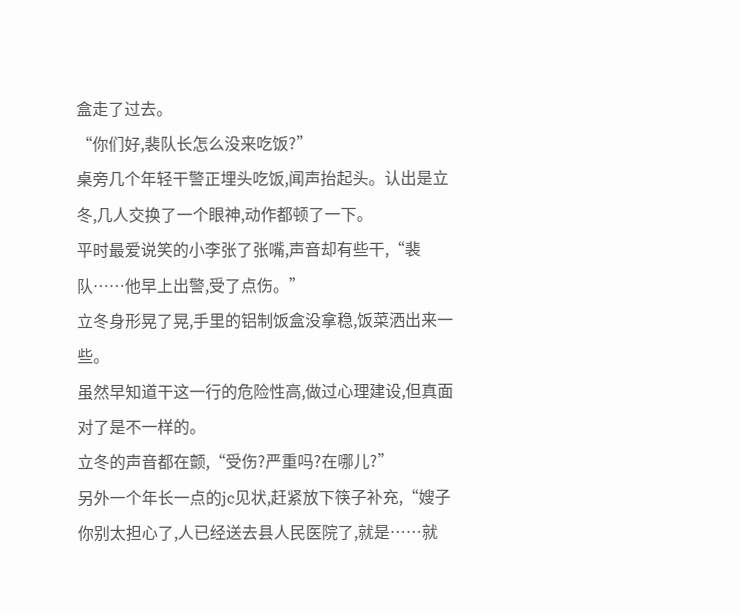盒走了过去。
“你们好,裴队长怎么没来吃饭?”
桌旁几个年轻干警正埋头吃饭,闻声抬起头。认出是立冬,几人交换了一个眼神,动作都顿了一下。
平时最爱说笑的小李张了张嘴,声音却有些干,“裴队……他早上出警,受了点伤。”
立冬身形晃了晃,手里的铝制饭盒没拿稳,饭菜洒出来一些。
虽然早知道干这一行的危险性高,做过心理建设,但真面对了是不一样的。
立冬的声音都在颤,“受伤?严重吗?在哪儿?”
另外一个年长一点的jc见状,赶紧放下筷子补充,“嫂子你别太担心了,人已经送去县人民医院了,就是……就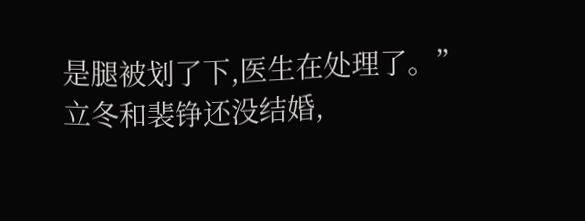是腿被划了下,医生在处理了。”
立冬和裴铮还没结婚,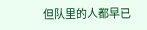但队里的人都早已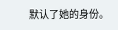默认了她的身份。